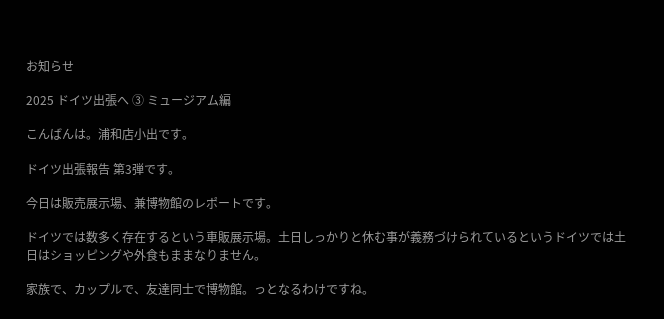お知らせ

2025 ドイツ出張へ ③ ミュージアム編

こんばんは。浦和店小出です。

ドイツ出張報告 第3弾です。

今日は販売展示場、兼博物館のレポートです。

ドイツでは数多く存在するという車販展示場。土日しっかりと休む事が義務づけられているというドイツでは土日はショッピングや外食もままなりません。

家族で、カップルで、友達同士で博物館。っとなるわけですね。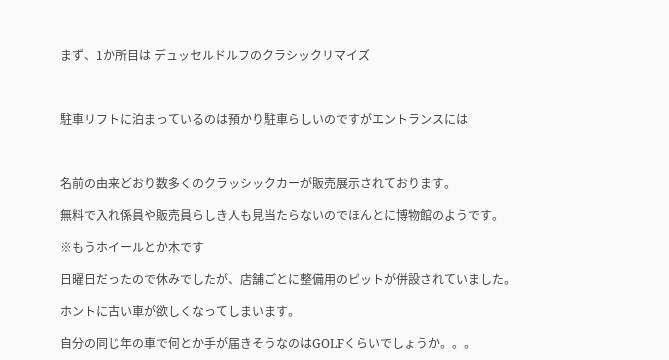まず、1か所目は デュッセルドルフのクラシックリマイズ



駐車リフトに泊まっているのは預かり駐車らしいのですがエントランスには



名前の由来どおり数多くのクラッシックカーが販売展示されております。

無料で入れ係員や販売員らしき人も見当たらないのでほんとに博物館のようです。

※もうホイールとか木です

日曜日だったので休みでしたが、店舗ごとに整備用のピットが併設されていました。

ホントに古い車が欲しくなってしまいます。

自分の同じ年の車で何とか手が届きそうなのはGOLFくらいでしょうか。。。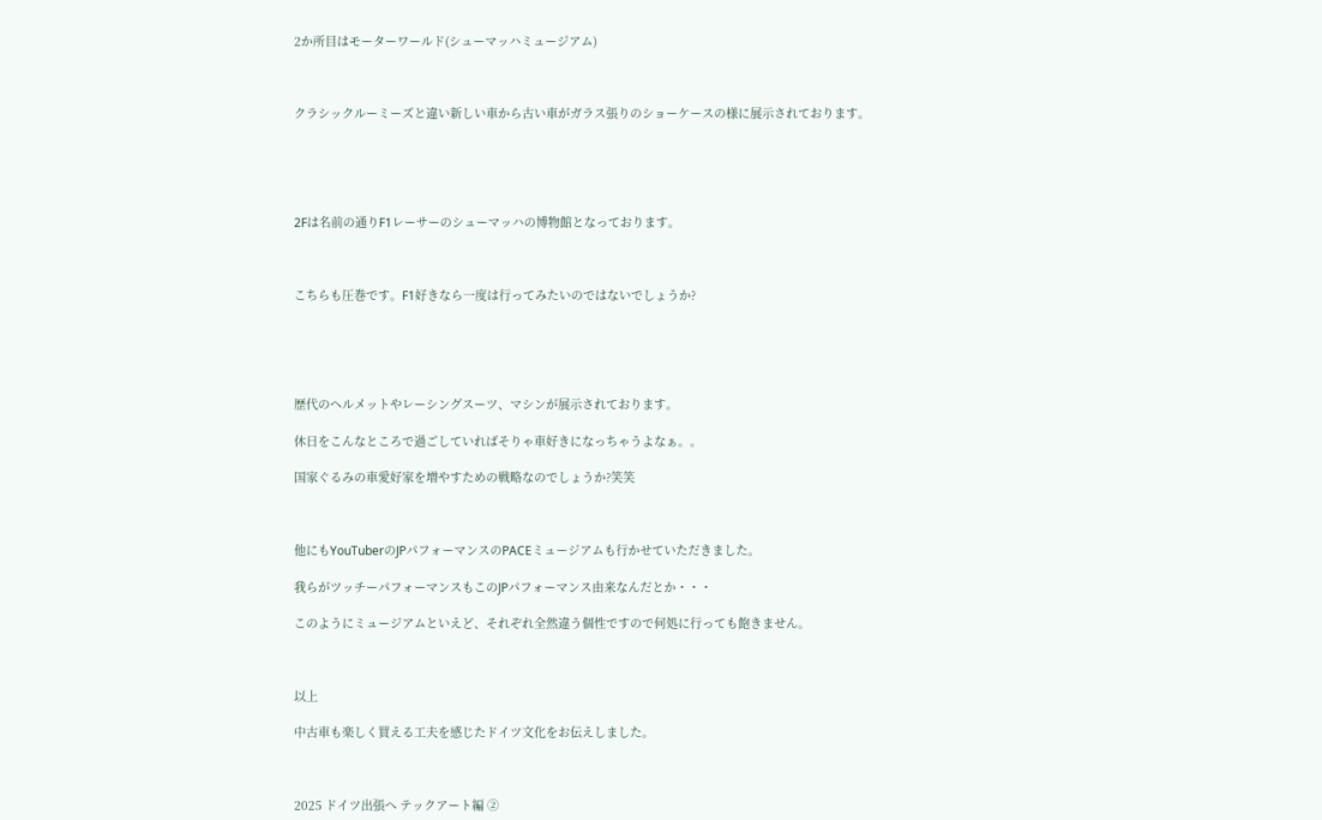2か所目はモーターワールド(シューマッハミュージアム)



クラシックルーミーズと違い新しい車から古い車がガラス張りのショーケースの様に展示されております。





2Fは名前の通りF1レーサーのシューマッハの博物館となっております。



こちらも圧巻です。F1好きなら一度は行ってみたいのではないでしょうか?





歴代のヘルメットやレーシングスーツ、マシンが展示されております。

休日をこんなところで過ごしていればそりゃ車好きになっちゃうよなぁ。。

国家ぐるみの車愛好家を増やすための戦略なのでしょうか?笑笑



他にもYouTuberのJPパフォーマンスのPACEミュージアムも行かせていただきました。

我らがツッチーパフォーマンスもこのJPパフォーマンス由来なんだとか・・・

このようにミュージアムといえど、それぞれ全然違う個性ですので何処に行っても飽きません。



以上

中古車も楽しく買える工夫を感じたドイツ文化をお伝えしました。



2025 ドイツ出張へ テックアート編 ②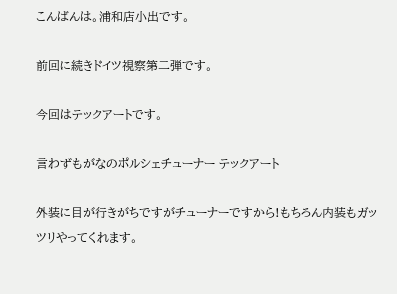こんばんは。浦和店小出です。

前回に続きドイツ視察第二弾です。

今回はテックアートです。

言わずもがなのポルシェチューナー テックアート

外装に目が行きがちですがチューナーですから!もちろん内装もガッツリやってくれます。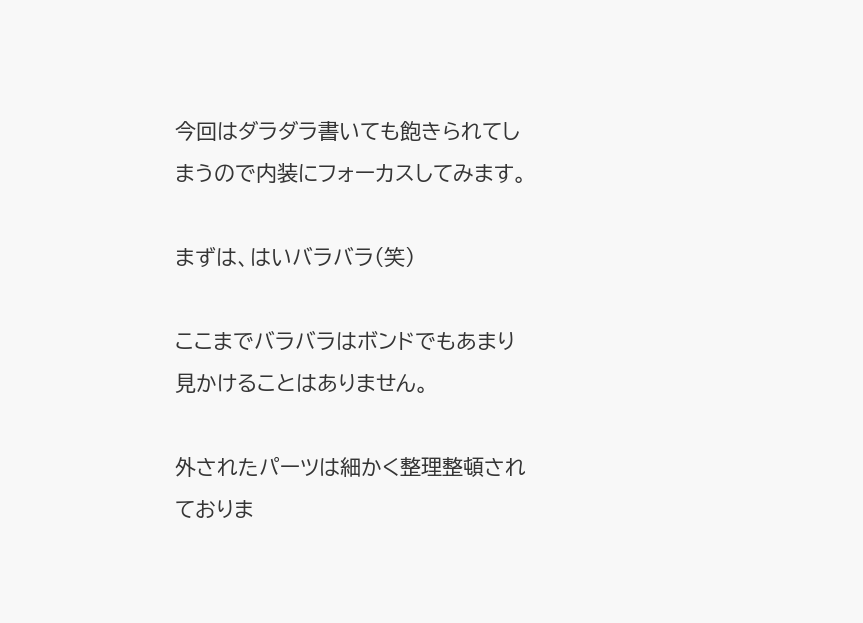今回はダラダラ書いても飽きられてしまうので内装にフォーカスしてみます。

まずは、はいバラバラ(笑)

ここまでバラバラはボンドでもあまり見かけることはありません。

外されたパーツは細かく整理整頓されておりま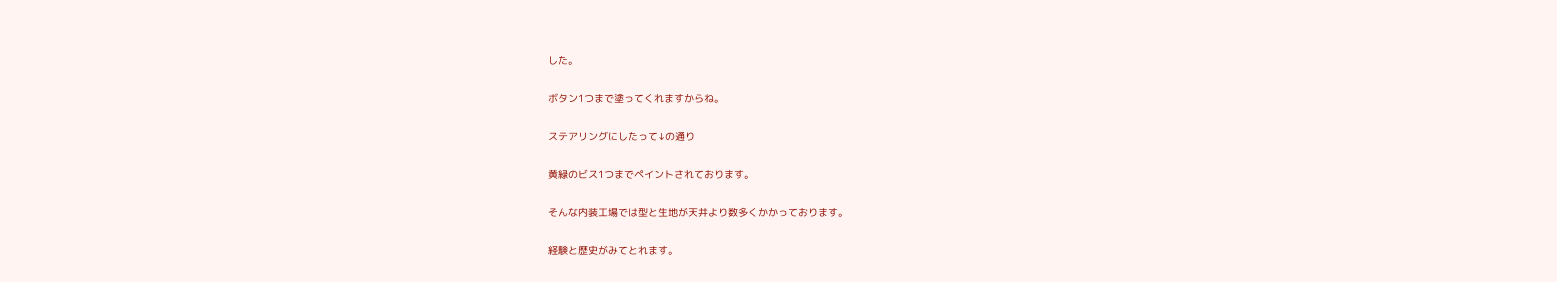した。

ボタン1つまで塗ってくれますからね。

ステアリングにしたって↓の通り

黄緑のビス1つまでペイントされております。

そんな内装工場では型と生地が天井より数多くかかっております。

経験と歴史がみてとれます。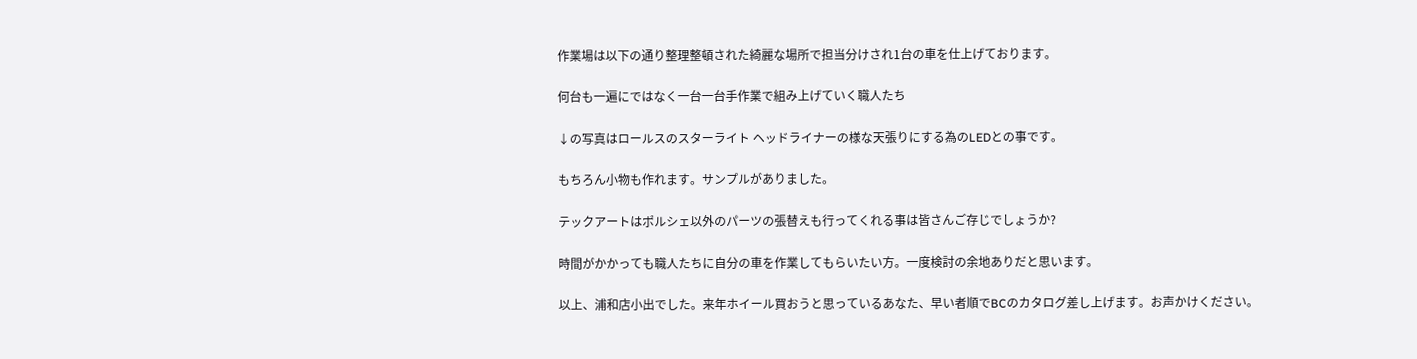作業場は以下の通り整理整頓された綺麗な場所で担当分けされ1台の車を仕上げております。

何台も一遍にではなく一台一台手作業で組み上げていく職人たち

↓の写真はロールスのスターライト ヘッドライナーの様な天張りにする為のLEDとの事です。

もちろん小物も作れます。サンプルがありました。

テックアートはポルシェ以外のパーツの張替えも行ってくれる事は皆さんご存じでしょうか?

時間がかかっても職人たちに自分の車を作業してもらいたい方。一度検討の余地ありだと思います。

以上、浦和店小出でした。来年ホイール買おうと思っているあなた、早い者順でBCのカタログ差し上げます。お声かけください。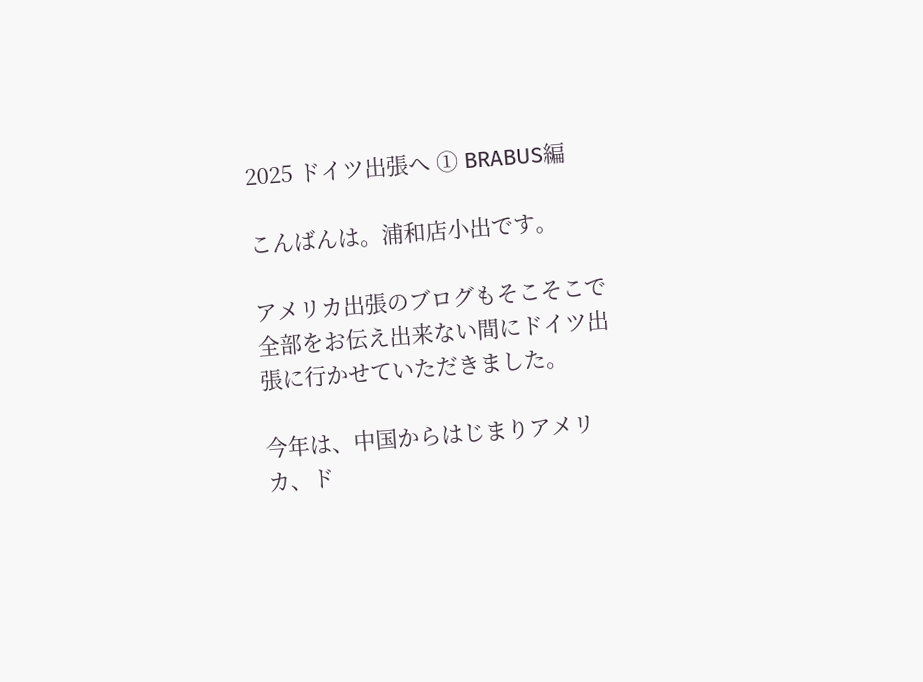2025 ドイツ出張へ ① BRABUS編

こんばんは。浦和店小出です。

アメリカ出張のブログもそこそこで全部をお伝え出来ない間にドイツ出張に行かせていただきました。

今年は、中国からはじまりアメリカ、ド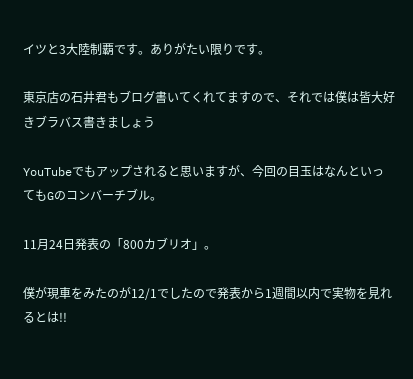イツと3大陸制覇です。ありがたい限りです。

東京店の石井君もブログ書いてくれてますので、それでは僕は皆大好きブラバス書きましょう

YouTubeでもアップされると思いますが、今回の目玉はなんといってもGのコンバーチブル。

11月24日発表の「800カブリオ」。

僕が現車をみたのが12/1でしたので発表から1週間以内で実物を見れるとは!!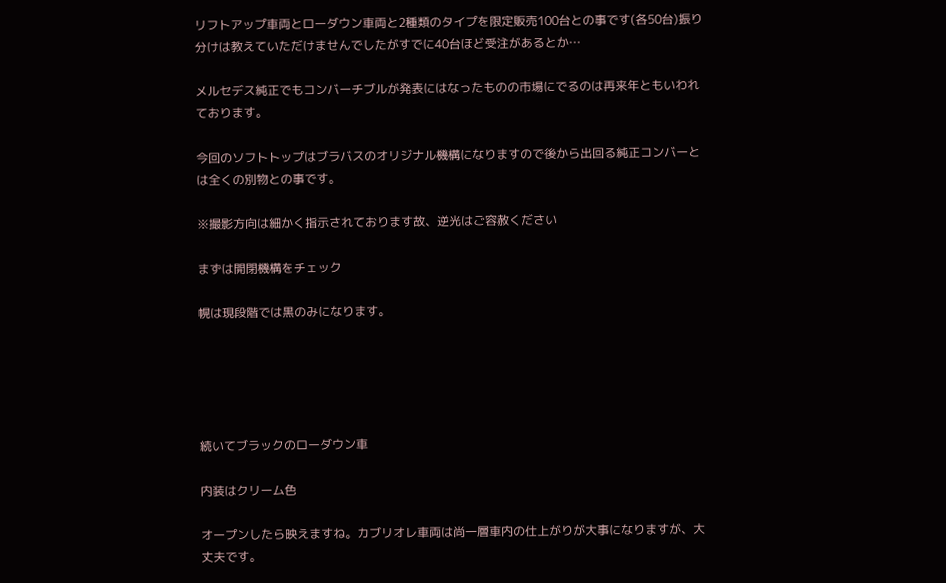リフトアップ車両とローダウン車両と2種類のタイプを限定販売100台との事です(各50台)振り分けは教えていただけませんでしたがすでに40台ほど受注があるとか…

メルセデス純正でもコンバーチブルが発表にはなったものの市場にでるのは再来年ともいわれております。

今回のソフトトップはブラバスのオリジナル機構になりますので後から出回る純正コンバーとは全くの別物との事です。

※撮影方向は細かく指示されております故、逆光はご容赦ください

まずは開閉機構をチェック

幌は現段階では黒のみになります。





続いてブラックのローダウン車

内装はクリーム色

オープンしたら映えますね。カブリオレ車両は尚一層車内の仕上がりが大事になりますが、大丈夫です。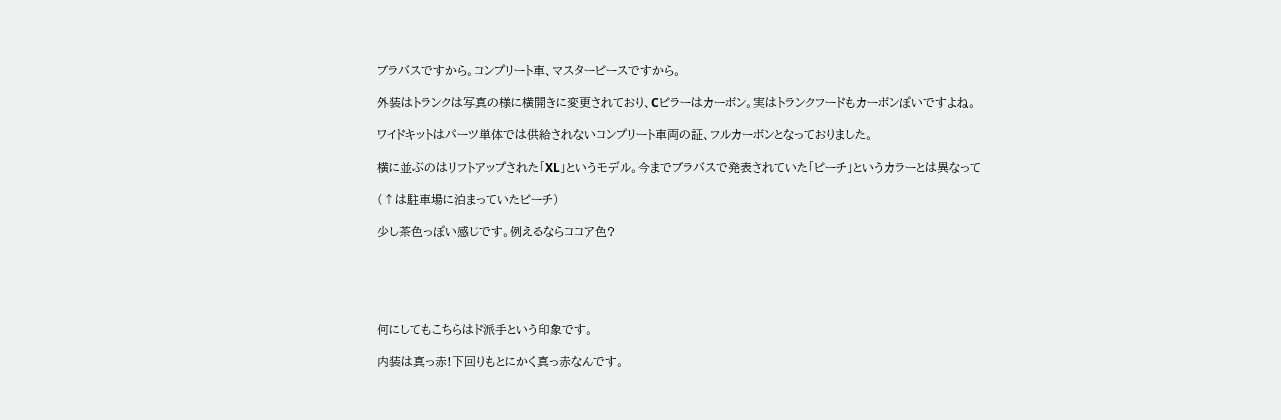ブラバスですから。コンプリート車、マスターピースですから。

外装はトランクは写真の様に横開きに変更されており、Cピラーはカーボン。実はトランクフードもカーボンぽいですよね。

ワイドキットはパーツ単体では供給されないコンプリート車両の証、フルカーボンとなっておりました。

横に並ぶのはリフトアップされた「XL」というモデル。今までブラバスで発表されていた「ピーチ」というカラーとは異なって

(↑は駐車場に泊まっていたピーチ)

少し茶色っぽい感じです。例えるならココア色?





何にしてもこちらはド派手という印象です。

内装は真っ赤!下回りもとにかく真っ赤なんです。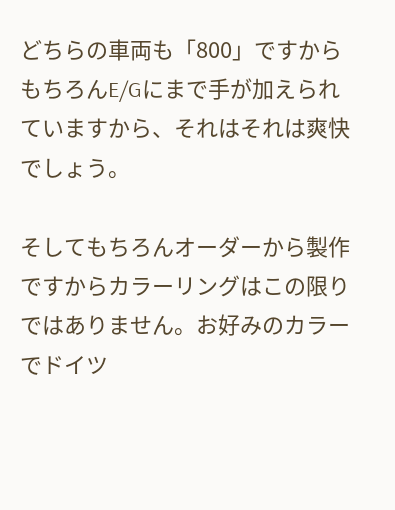どちらの車両も「800」ですからもちろんE/Gにまで手が加えられていますから、それはそれは爽快でしょう。

そしてもちろんオーダーから製作ですからカラーリングはこの限りではありません。お好みのカラーでドイツ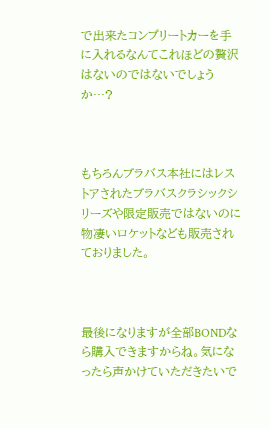で出来たコンプリートカーを手に入れるなんてこれほどの贅沢はないのではないでしょうか…?



もちろんブラバス本社にはレストアされたブラバスクラシックシリーズや限定販売ではないのに物凄いロケットなども販売されておりました。



最後になりますが全部BONDなら購入できますからね。気になったら声かけていただきたいで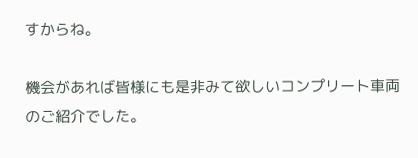すからね。

機会があれば皆様にも是非みて欲しいコンプリート車両のご紹介でした。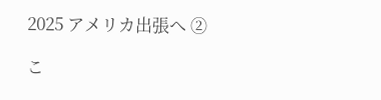2025 アメリカ出張へ ②

こ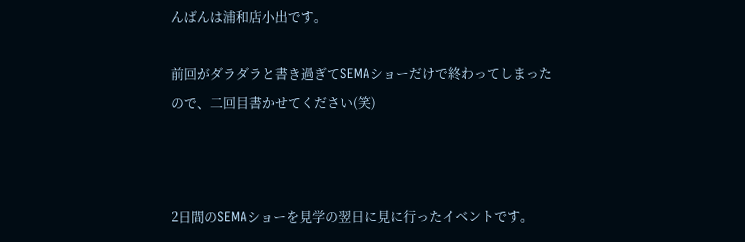んばんは浦和店小出です。

前回がダラダラと書き過ぎてSEMAショーだけで終わってしまったので、二回目書かせてください(笑)



2日間のSEMAショーを見学の翌日に見に行ったイベントです。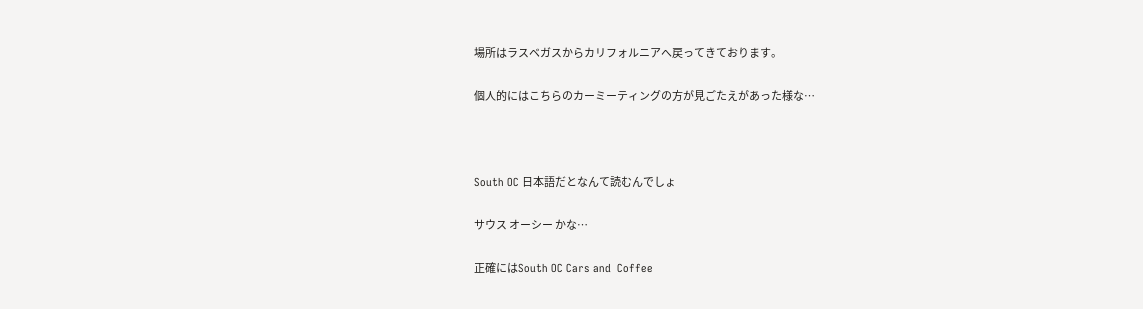場所はラスベガスからカリフォルニアへ戻ってきております。

個人的にはこちらのカーミーティングの方が見ごたえがあった様な…



South OC 日本語だとなんて読むんでしょ

サウス オーシー かな…

正確にはSouth OC Cars and  Coffee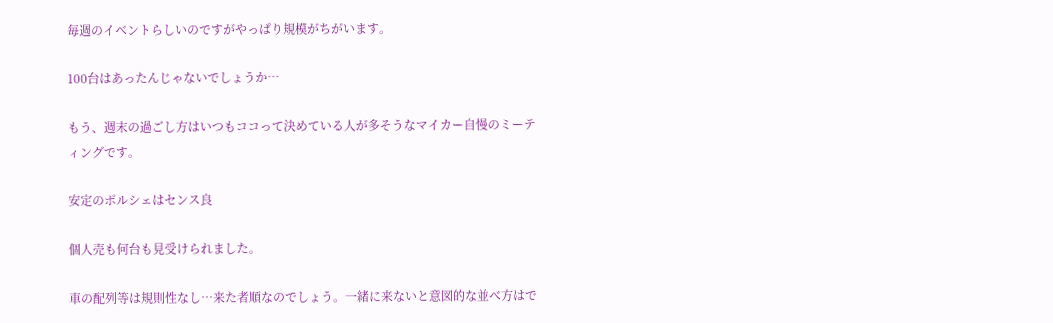毎週のイベントらしいのですがやっぱり規模がちがいます。

100台はあったんじゃないでしょうか…

もう、週末の過ごし方はいつもココって決めている人が多そうなマイカー自慢のミーティングです。

安定のポルシェはセンス良

個人売も何台も見受けられました。

車の配列等は規則性なし…来た者順なのでしょう。一緒に来ないと意図的な並べ方はで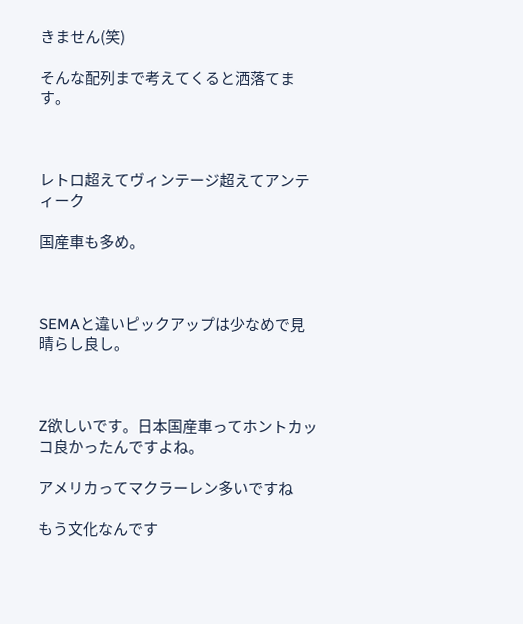きません(笑)

そんな配列まで考えてくると洒落てます。



レトロ超えてヴィンテージ超えてアンティーク

国産車も多め。



SEMAと違いピックアップは少なめで見晴らし良し。



Z欲しいです。日本国産車ってホントカッコ良かったんですよね。

アメリカってマクラーレン多いですね

もう文化なんです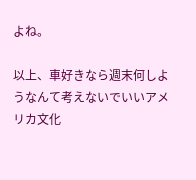よね。

以上、車好きなら週末何しようなんて考えないでいいアメリカ文化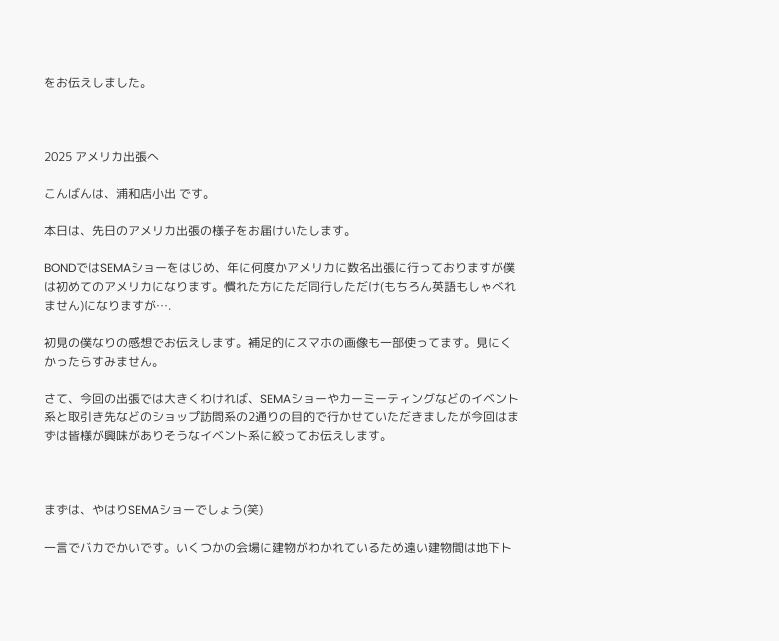をお伝えしました。



2025 アメリカ出張へ

こんばんは、浦和店小出 です。

本日は、先日のアメリカ出張の様子をお届けいたします。

BONDではSEMAショーをはじめ、年に何度かアメリカに数名出張に行っておりますが僕は初めてのアメリカになります。慣れた方にただ同行しただけ(もちろん英語もしゃべれません)になりますが….

初見の僕なりの感想でお伝えします。補足的にスマホの画像も一部使ってます。見にくかったらすみません。

さて、今回の出張では大きくわければ、SEMAショーやカーミーティングなどのイベント系と取引き先などのショップ訪問系の2通りの目的で行かせていただきましたが今回はまずは皆様が興味がありそうなイベント系に絞ってお伝えします。



まずは、やはりSEMAショーでしょう(笑)

一言でバカでかいです。いくつかの会場に建物がわかれているため遠い建物間は地下ト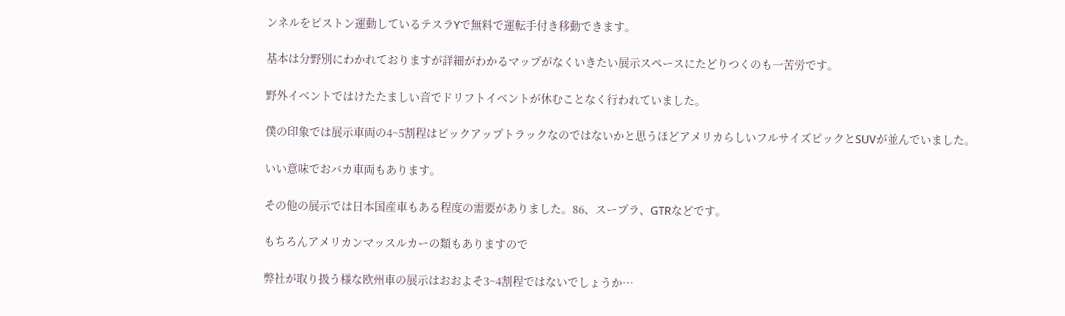ンネルをピストン運動しているテスラYで無料で運転手付き移動できます。

基本は分野別にわかれておりますが詳細がわかるマップがなくいきたい展示スペースにたどりつくのも一苦労です。

野外イベントではけたたましい音でドリフトイベントが休むことなく行われていました。

僕の印象では展示車両の4~5割程はピックアップトラックなのではないかと思うほどアメリカらしいフルサイズピックとSUVが並んでいました。

いい意味でおバカ車両もあります。

その他の展示では日本国産車もある程度の需要がありました。86、スープラ、GTRなどです。

もちろんアメリカンマッスルカーの類もありますので

弊社が取り扱う様な欧州車の展示はおおよそ3~4割程ではないでしょうか…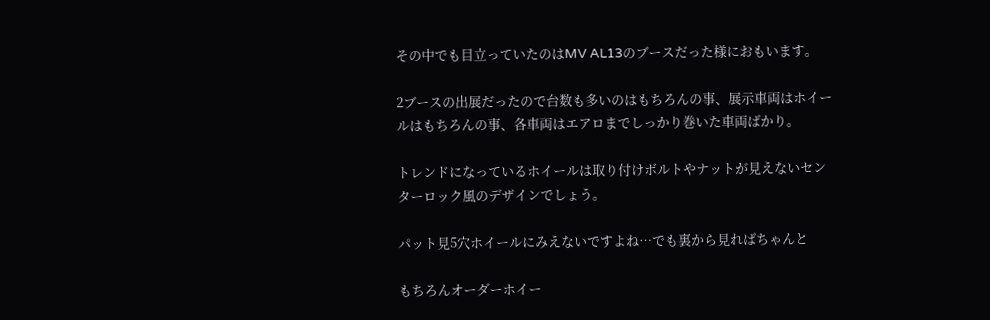その中でも目立っていたのはMV AL13のブースだった様におもいます。

2ブースの出展だったので台数も多いのはもちろんの事、展示車両はホイールはもちろんの事、各車両はエアロまでしっかり巻いた車両ばかり。

トレンドになっているホイールは取り付けボルトやナットが見えないセンターロック風のデザインでしょう。

パット見5穴ホイールにみえないですよね…でも裏から見ればちゃんと

もちろんオーダーホイー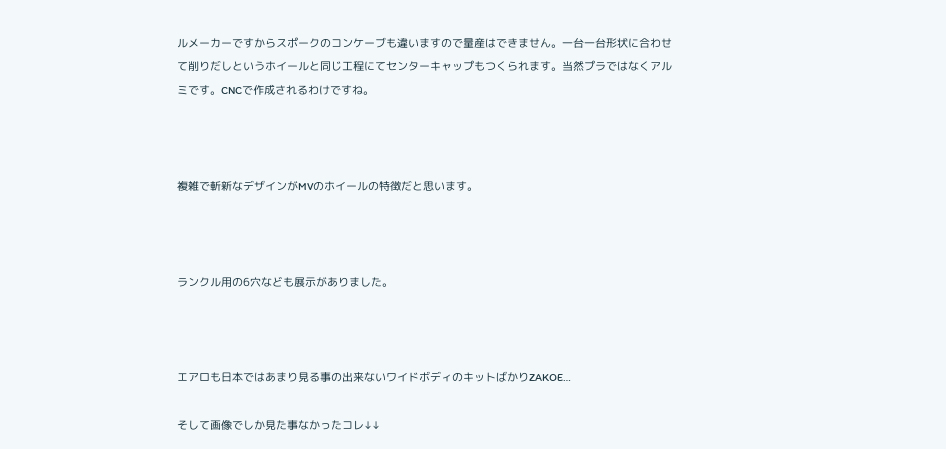ルメーカーですからスポークのコンケーブも違いますので量産はできません。一台一台形状に合わせて削りだしというホイールと同じ工程にてセンターキャップもつくられます。当然プラではなくアルミです。CNCで作成されるわけですね。



複雑で斬新なデザインがMVのホイールの特徴だと思います。



ランクル用の6穴なども展示がありました。



エアロも日本ではあまり見る事の出来ないワイドボディのキットばかりZAKOE…

そして画像でしか見た事なかったコレ↓↓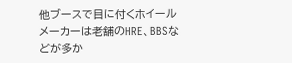他ブースで目に付くホイールメーカーは老舗のHRE、BBSなどが多か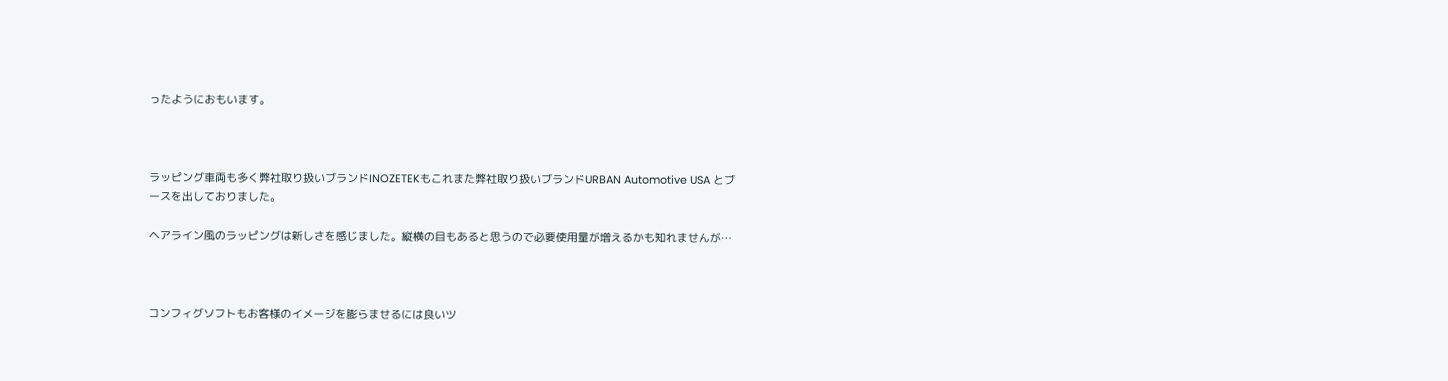ったようにおもいます。



ラッピング車両も多く弊社取り扱いブランドINOZETEKもこれまた弊社取り扱いブランドURBAN Automotive USA とブースを出しておりました。

ヘアライン風のラッピングは新しさを感じました。縦横の目もあると思うので必要使用量が増えるかも知れませんが…



コンフィグソフトもお客様のイメージを膨らませるには良いツ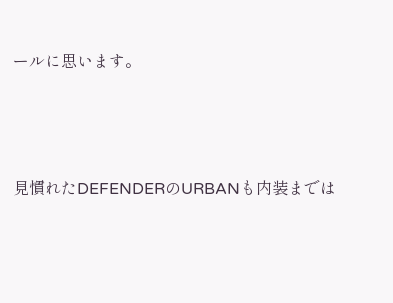ールに思います。



見慣れたDEFENDERのURBANも内装までは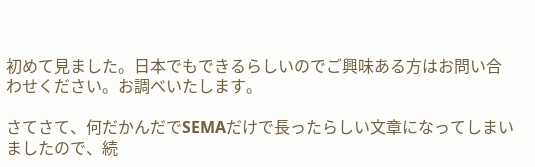初めて見ました。日本でもできるらしいのでご興味ある方はお問い合わせください。お調べいたします。

さてさて、何だかんだでSEMAだけで長ったらしい文章になってしまいましたので、続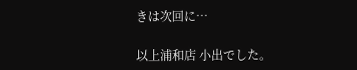きは次回に…

以上浦和店 小出でした。